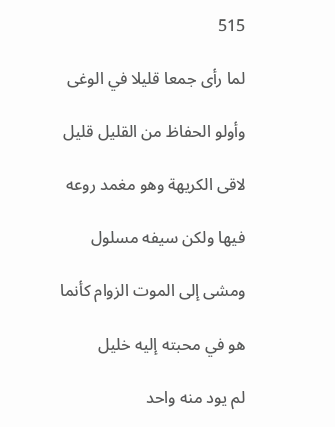515

لما رأى جمعا قليلا في الوغى

وأولو الحفاظ من القليل قليل

لاقى الكريهة وهو مغمد روعه

فيها ولكن سيفه مسلول

ومشى إلى الموت الزوام كأنما

هو في محبته إليه خليل

لم يود منه واحد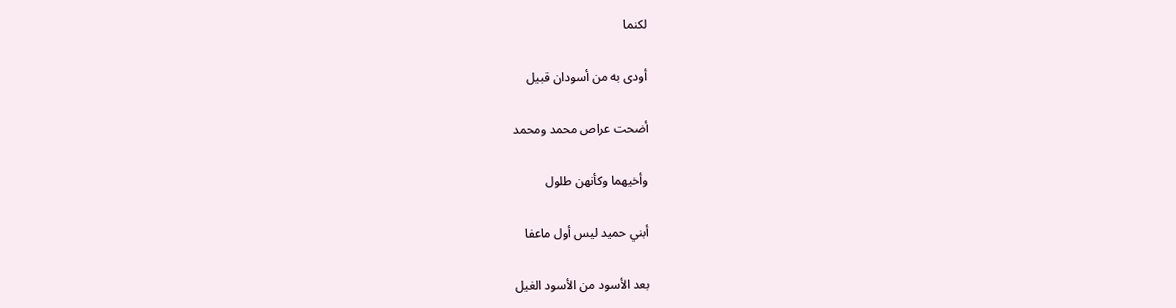لكنما

أودى به من أسودان قبيل

أضحت عراص محمد ومحمد

وأخيهما وكأنهن طلول

أبني حميد ليس أول ماعفا

بعد الأسود من الأسود الغيل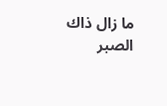ما زال ذاك الصبر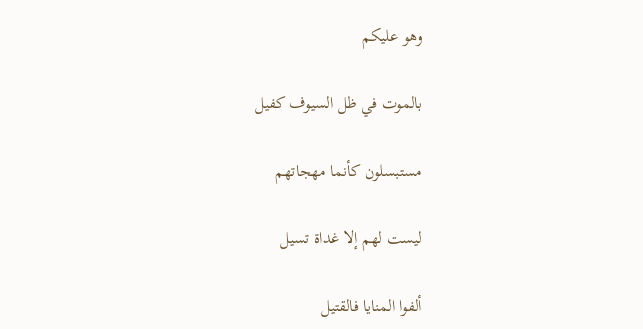وهو عليكم

بالموت في ظل السيوف كفيل

مستبسلون كأنما مهجاتهم

ليست لهم إلا غداة تسيل

ألفوا المنايا فالقتيل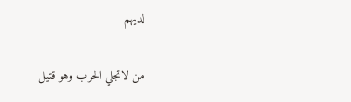لديهم

من لاتجلي الحرب وهو قتيل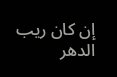إن كان ريب الدهر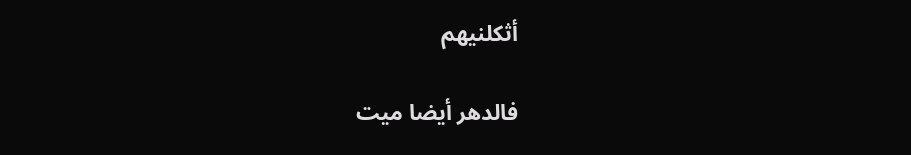أثكلنيهم

فالدهر أيضا ميت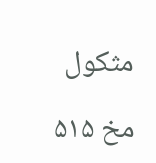مثكول

مخ ۵۱۵